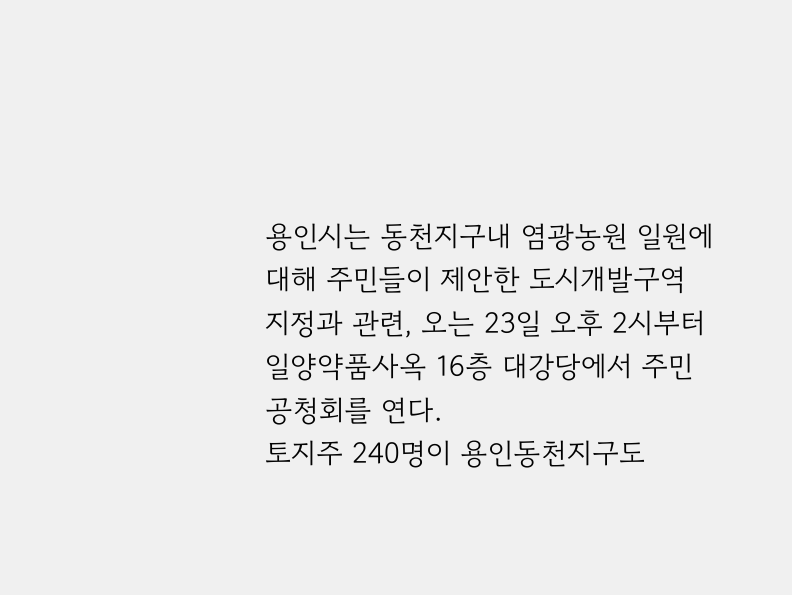용인시는 동천지구내 염광농원 일원에 대해 주민들이 제안한 도시개발구역 지정과 관련, 오는 23일 오후 2시부터 일양약품사옥 16층 대강당에서 주민 공청회를 연다.
토지주 240명이 용인동천지구도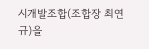시개발조합(조합장 최연규)을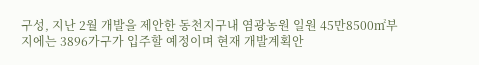구성, 지난 2월 개발을 제안한 동천지구내 염광농원 일원 45만8500㎡부지에는 3896가구가 입주할 예정이며 현재 개발계획안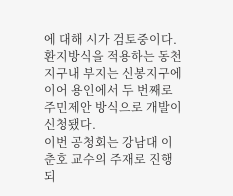에 대해 시가 검토중이다.
환지방식을 적용하는 동천지구내 부지는 신봉지구에 이어 용인에서 두 번째로 주민제안 방식으로 개발이 신청됐다.
이번 공청회는 강남대 이춘호 교수의 주재로 진행되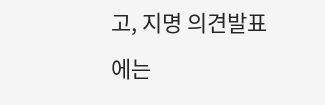고, 지명 의견발표에는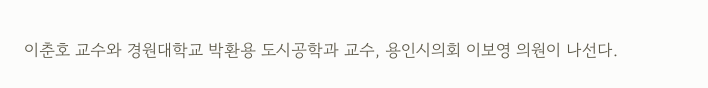이춘호 교수와 경원대학교 박환용 도시공학과 교수, 용인시의회 이보영 의원이 나선다.